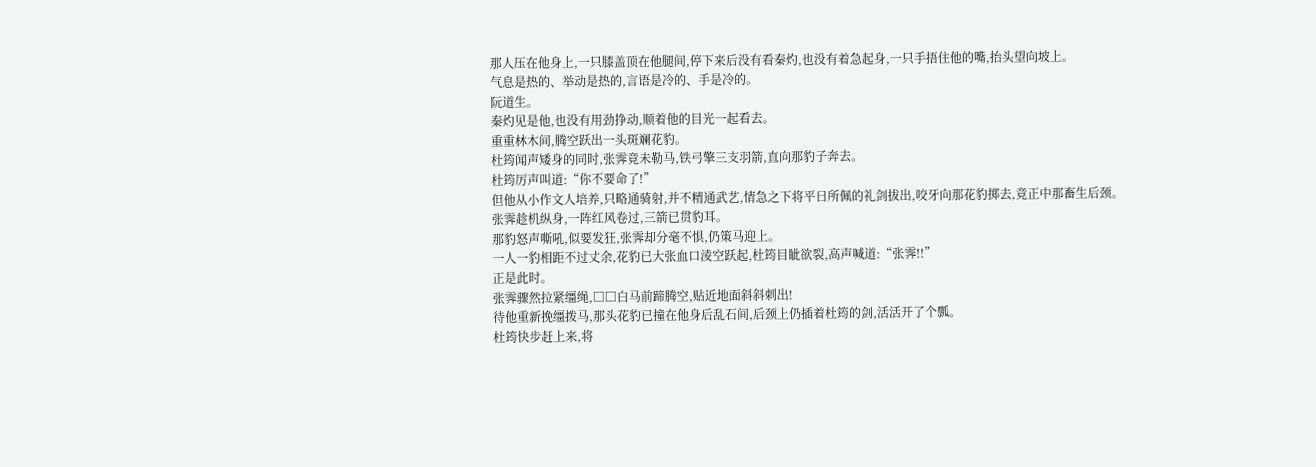那人压在他身上,一只膝盖顶在他腿间,停下来后没有看秦灼,也没有着急起身,一只手捂住他的嘴,抬头望向坡上。
气息是热的、举动是热的,言语是冷的、手是冷的。
阮道生。
秦灼见是他,也没有用劲挣动,顺着他的目光一起看去。
重重林木间,腾空跃出一头斑斓花豹。
杜筠闻声矮身的同时,张霁竟未勒马,铁弓擎三支羽箭,直向那豹子奔去。
杜筠厉声叫道:“你不要命了!”
但他从小作文人培养,只略通骑射,并不精通武艺,情急之下将平日所佩的礼剑拔出,咬牙向那花豹掷去,竟正中那畜生后颈。
张霁趁机纵身,一阵红风卷过,三箭已贯豹耳。
那豹怒声嘶吼,似要发狂,张霁却分毫不惧,仍策马迎上。
一人一豹相距不过丈余,花豹已大张血口淩空跃起,杜筠目眦欲裂,高声喊道:“张霁!!”
正是此时。
张霁骤然拉紧缰绳,□□白马前蹄腾空,贴近地面斜斜刺出!
待他重新挽缰拨马,那头花豹已撞在他身后乱石间,后颈上仍插着杜筠的剑,活活开了个瓢。
杜筠快步赶上来,将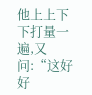他上上下下打量一遍,又问:“这好好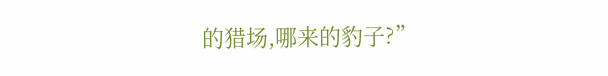的猎场,哪来的豹子?”